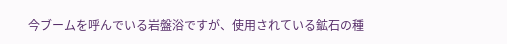今ブームを呼んでいる岩盤浴ですが、使用されている鉱石の種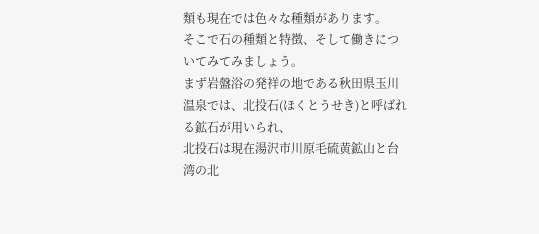類も現在では色々な種類があります。
そこで石の種類と特徴、そして働きについてみてみましょう。
まず岩盤浴の発祥の地である秋田県玉川温泉では、北投石(ほくとうせき)と呼ばれる鉱石が用いられ、
北投石は現在湯沢市川原毛硫黄鉱山と台湾の北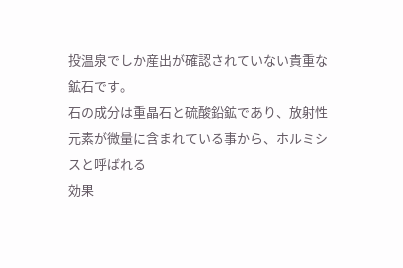投温泉でしか産出が確認されていない貴重な鉱石です。
石の成分は重晶石と硫酸鉛鉱であり、放射性元素が微量に含まれている事から、ホルミシスと呼ばれる
効果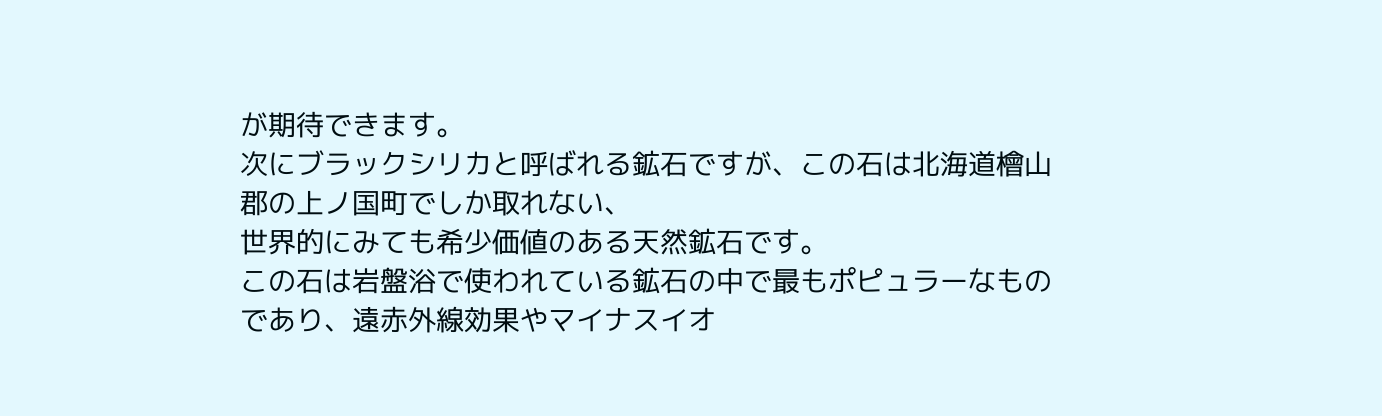が期待できます。
次にブラックシリカと呼ばれる鉱石ですが、この石は北海道檜山郡の上ノ国町でしか取れない、
世界的にみても希少価値のある天然鉱石です。
この石は岩盤浴で使われている鉱石の中で最もポピュラーなものであり、遠赤外線効果やマイナスイオ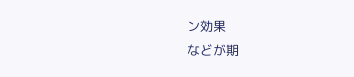ン効果
などが期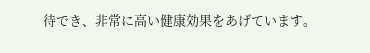待でき、非常に高い健康効果をあげています。